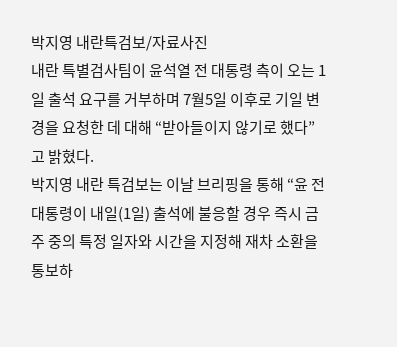박지영 내란특검보/자료사진
내란 특별검사팀이 윤석열 전 대통령 측이 오는 1일 출석 요구를 거부하며 7월5일 이후로 기일 변경을 요청한 데 대해 “받아들이지 않기로 했다”고 밝혔다.
박지영 내란 특검보는 이날 브리핑을 통해 “윤 전 대통령이 내일(1일) 출석에 불응할 경우 즉시 금주 중의 특정 일자와 시간을 지정해 재차 소환을 통보하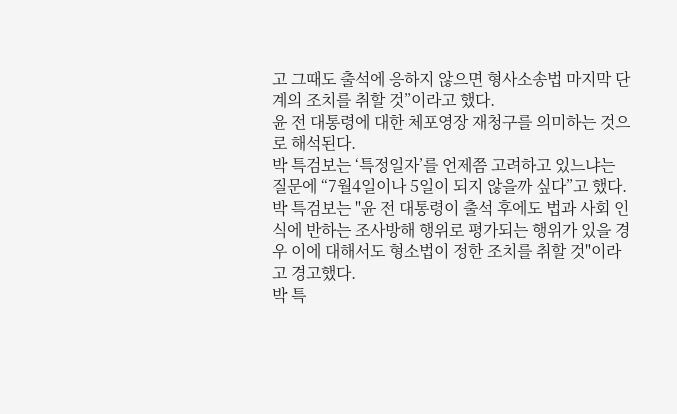고 그때도 출석에 응하지 않으면 형사소송법 마지막 단계의 조치를 취할 것”이라고 했다.
윤 전 대통령에 대한 체포영장 재청구를 의미하는 것으로 해석된다.
박 특검보는 ‘특정일자’를 언제쯤 고려하고 있느냐는 질문에 “7월4일이나 5일이 되지 않을까 싶다”고 했다.
박 특검보는 "윤 전 대통령이 출석 후에도 법과 사회 인식에 반하는 조사방해 행위로 평가되는 행위가 있을 경우 이에 대해서도 형소법이 정한 조치를 취할 것"이라고 경고했다.
박 특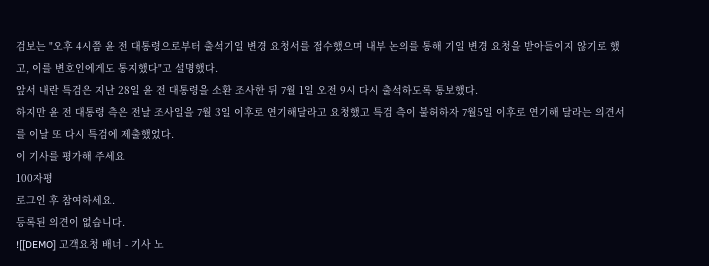검보는 "오후 4시쯤 윤 전 대통령으로부터 출석기일 변경 요청서를 접수했으며 내부 논의를 통해 기일 변경 요청을 받아들이지 않기로 했고, 이를 변호인에게도 통지했다"고 설명했다.
앞서 내란 특검은 지난 28일 윤 전 대통령을 소환 조사한 뒤 7월 1일 오전 9시 다시 출석하도록 통보했다.
하지만 윤 전 대통령 측은 전날 조사일을 7월 3일 이후로 연기해달라고 요청했고 특검 측이 불허하자 7월5일 이후로 연기해 달라는 의견서를 이날 또 다시 특검에 제출했었다.
이 기사를 평가해 주세요
100자평
로그인 후 참여하세요.
등록된 의견이 없습니다.
![[DEMO] 고객요청 배너 - 기사 노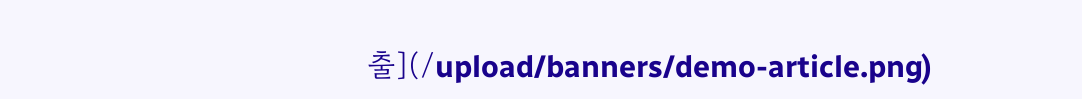출](/upload/banners/demo-article.png)